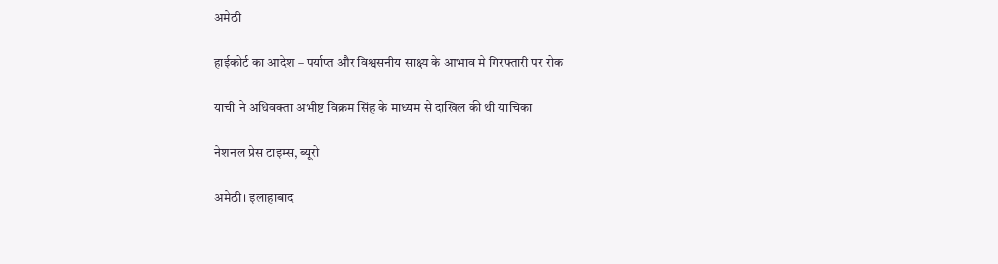अमेठी

हाईकोर्ट का आदेश – पर्याप्त और विश्वसनीय साक्ष्य के आभाव मे गिरफ्तारी पर रोक

याची ने अधिवक्ता अभीष्ट विक्रम सिंह के माध्यम से दाखिल की थी याचिका

नेशनल प्रेस टाइम्स, ब्यूरो

अमेठी। इलाहाबाद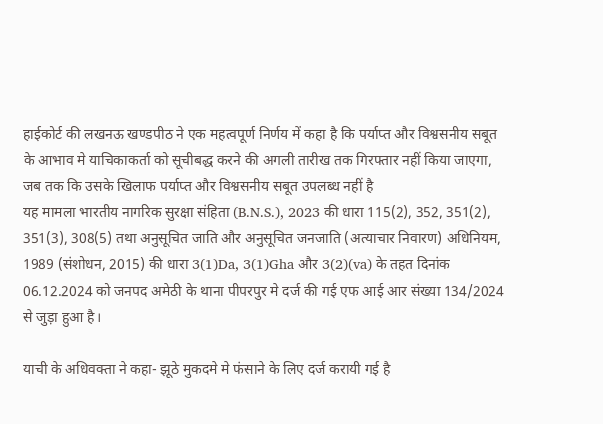हाईकोर्ट की लखनऊ खण्डपीठ ने एक महत्वपूर्ण निर्णय में कहा है कि पर्याप्त और विश्वसनीय सबूत के आभाव मे याचिकाकर्ता को सूचीबद्ध करने की अगली तारीख तक गिरफ्तार नहीं किया जाएगा, जब तक कि उसके खिलाफ पर्याप्त और विश्वसनीय सबूत उपलब्ध नहीं है
यह मामला भारतीय नागरिक सुरक्षा संहिता (B.N.S.), 2023 की धारा 115(2), 352, 351(2), 351(3), 308(5) तथा अनुसूचित जाति और अनुसूचित जनजाति (अत्याचार निवारण) अधिनियम, 1989 (संशोधन, 2015) की धारा 3(1)Da, 3(1)Gha और 3(2)(va) के तहत दिनांक 06.12.2024 को जनपद अमेठी के थाना पीपरपुर मे दर्ज की गई एफ आई आर संख्या 134/2024 से जुड़ा हुआ है।

याची के अधिवक्ता ने कहा- झूठे मुकदमे मे फंसाने के लिए दर्ज करायी गई है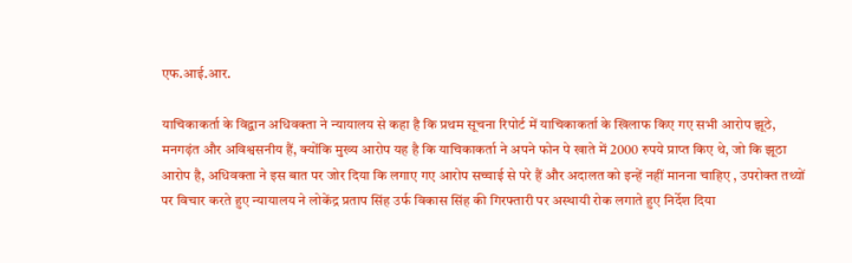एफ.आई.आर.

याचिकाकर्ता के विद्वान अधिवक्ता ने न्यायालय से कहा है कि प्रथम सूचना रिपोर्ट में याचिकाकर्ता के खिलाफ किए गए सभी आरोप झूठे, मनगढ़ंत और अविश्वसनीय हैं, क्योंकि मुख्य आरोप यह है कि याचिकाकर्ता ने अपने फोन पे खाते में 2000 रुपये प्राप्त किए थे, जो कि झूठा आरोप है, अधिवक्ता ने इस बात पर जोर दिया कि लगाए गए आरोप सच्चाई से परे हैं और अदालत को इन्हें नहीं मानना चाहिए , उपरोक्त तथ्यों पर विचार करते हुए न्यायालय ने लोकेंद्र प्रताप सिंह उर्फ विकास सिंह की गिरफ्तारी पर अस्थायी रोक लगाते हुए निर्देश दिया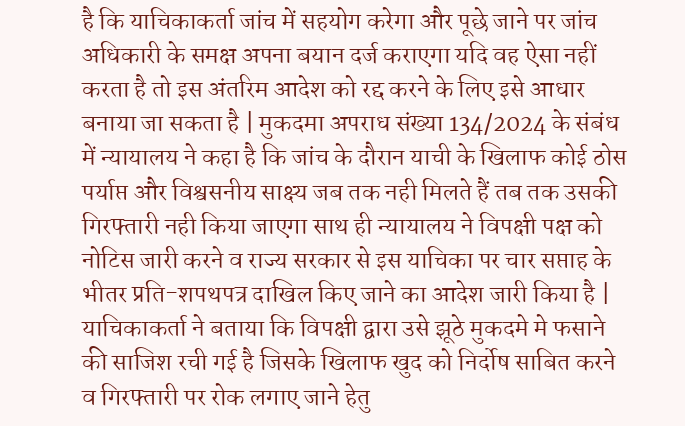है कि याचिकाकर्ता जांच में सहयोग करेगा और पूछे जाने पर जांच अधिकारी के समक्ष अपना बयान दर्ज कराएगा यदि वह ऐसा नहीं करता है तो इस अंतरिम आदेश को रद्द करने के लिए इसे आधार बनाया जा सकता है | मुकदमा अपराध संख्या 134/2024 के संबंध में न्यायालय ने कहा है कि जांच के दौरान याची के खिलाफ कोई ठोस पर्याप्त और विश्वसनीय साक्ष्य जब तक नही मिलते हैं तब तक उसकी गिरफ्तारी नही किया जाएगा साथ ही न्यायालय ने विपक्षी पक्ष को नोटिस जारी करने व राज्य सरकार से इस याचिका पर चार सप्ताह के भीतर प्रति-शपथपत्र दाखिल किए जाने का आदेश जारी किया है |
याचिकाकर्ता ने बताया कि विपक्षी द्वारा उसे झूठे मुकदमे मे फसाने की साजिश रची गई है जिसके खिलाफ खुद को निर्दोष साबित करने व गिरफ्तारी पर रोक लगाए जाने हेतु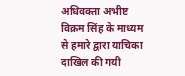अधिवक्ता अभीष्ट विक्रम सिंह के माध्यम से हमारे द्वारा याचिका दाखिल की गयी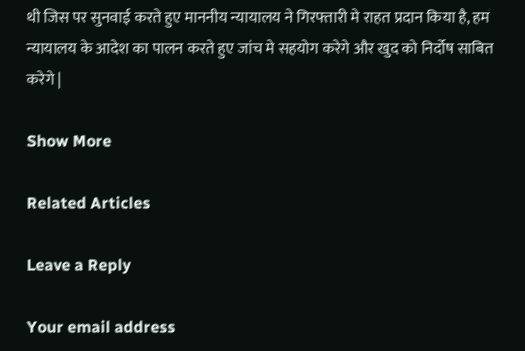थी जिस पर सुनवाई करते हुए माननीय न्यायालय ने गिरफ्तारी मे राहत प्रदान किया है, हम न्यायालय के आदेश का पालन करते हुए जांच मे सहयोग करेगे और खुद को निर्दोष साबित करेगे |

Show More

Related Articles

Leave a Reply

Your email address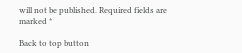will not be published. Required fields are marked *

Back to top button